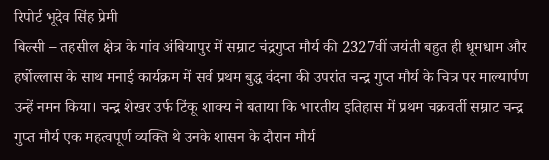रिपोर्ट भूदेव सिंह प्रेमी
बिल्सी – तहसील क्षेत्र के गांव अंबियापुर में सम्राट चंद्रगुप्त मौर्य की 2327वीं जयंती बहुत ही धूमधाम और हर्षोल्लास के साथ मनाई कार्यक्रम में सर्व प्रथम बुद्ध वंदना की उपरांत चन्द्र गुप्त मौर्य के चित्र पर माल्यार्पण उन्हें नमन किया। चन्द्र शेखर उर्फ टिंकू शाक्य ने बताया कि भारतीय इतिहास में प्रथम चक्रवर्ती सम्राट चन्द्र गुप्त मौर्य एक महत्वपूर्ण व्यक्ति थे उनके शासन के दौरान मौर्य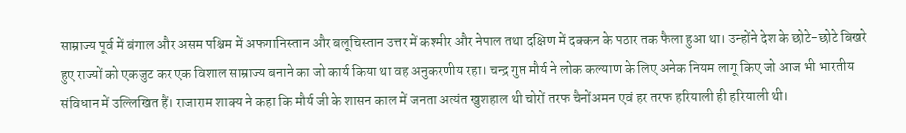साम्राज्य पूर्व में बंगाल और असम पश्चिम में अफगानिस्तान और बलूचिस्तान उत्तर में कश्मीर और नेपाल तथा दक्षिण में दक्कन के पठार तक फैला हुआ था। उन्होंने देश के छोटे-छोटे बिखरे हुए राज्यों को एकजुट कर एक विशाल साम्राज्य बनाने का जो कार्य किया था वह अनुकरणीय रहा। चन्द्र गुप्त मौर्य ने लोक कल्याण के लिए अनेक नियम लागू किए जो आज भी भारतीय संविधान में उल्लिखित हैं। राजाराम शाक्य ने कहा कि मौर्य जी के शासन काल में जनता अत्यंत खुशहाल थी चोरों तरफ चैनोंअमन एवं हर तरफ हरियाली ही हरियाली थी।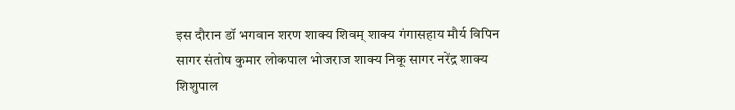इस दौरान डॉ भगवान शरण शाक्य शिवम् शाक्य गंगासहाय मौर्य विपिन सागर संतोष कुमार लोकपाल भोजराज शाक्य निकू सागर नरेंद्र शाक्य शिशुपाल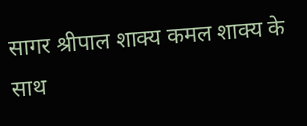सागर श्रीपाल शाक्य कमल शाक्य के साथ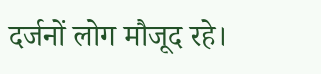दर्जनों लोग मौजूद रहे।